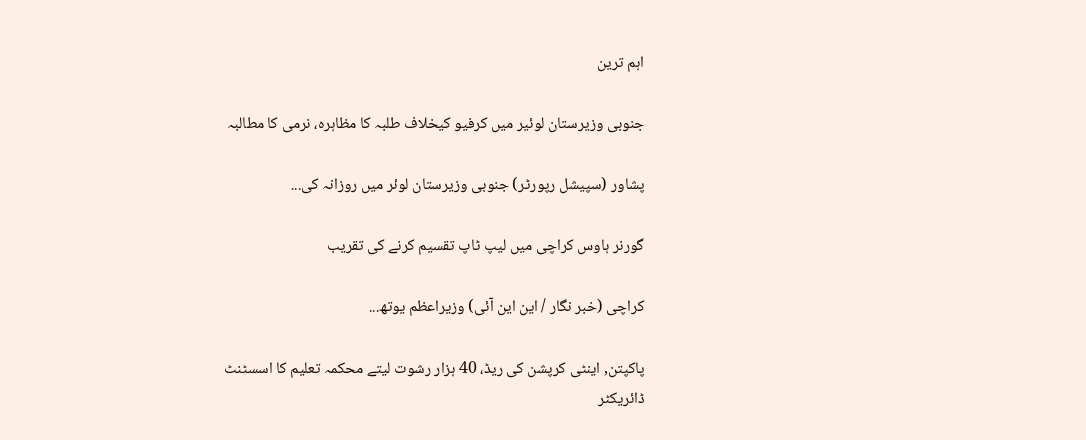اہم ترین

جنوبی وزیرستان لوئیر میں کرفیو کیخلاف طلبہ کا مظاہرہ، نرمی کا مطالبہ

پشاور (سپیشل رپورٹر) جنوبی وزیرستان لوئر میں روزانہ کی...

گورنر ہاوس کراچی میں لیپ ٹاپ تقسیم کرنے کی تقریب

کراچی (خبر نگار / این این آئی) وزیراعظم یوتھ...

پاکپتن, اینٹی کرپشن کی ریڈ، 40 ہزار رشوت لیتے محکمہ تعلیم کا اسسٹنٹ ڈائریکٹر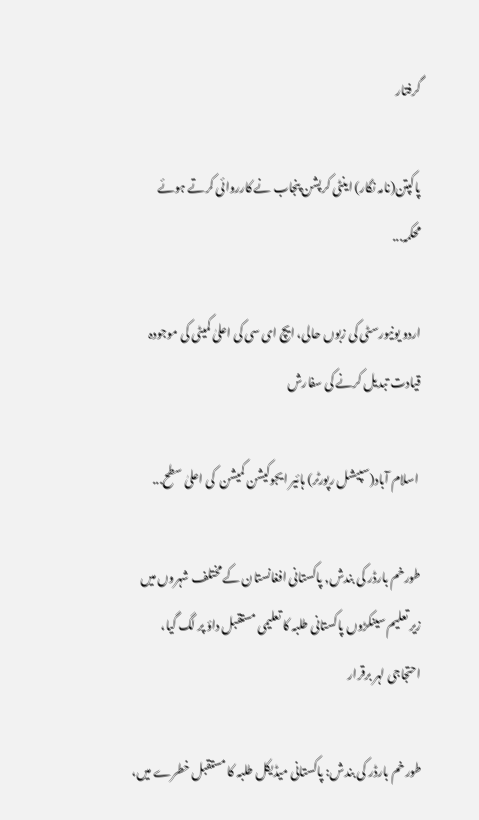گرفتار

پاکپتن(نامہ نگار) اینٹی کرپشن پنجاب نے کارروائی کرتے ہوئے محکمہ...

اردو یونیورسٹی کی زبوں حالی، ایچ ای سی کی اعلیٰ کمیٹی کی موجودہ قیادت تبدیل کرنے کی سفارش

 اسلام آباد(سپیشل رپورٹر) ہائیر ایجوکیشن کمیشن  کی اعلیٰ سطح...

طورخم بارڈر کی بندش, پاکستانی افغانستان کے مختلف شہروں میں زیر تعلیم سینکڑوں پاکستانی طلبہ کا تعلیمی مستقبل داؤ پر لگ گیا، احتجاجی لہر برقرار

طورخم بارڈر کی بندش: پاکستانی میڈیکل طلبہ کا مستقبل خطرے میں،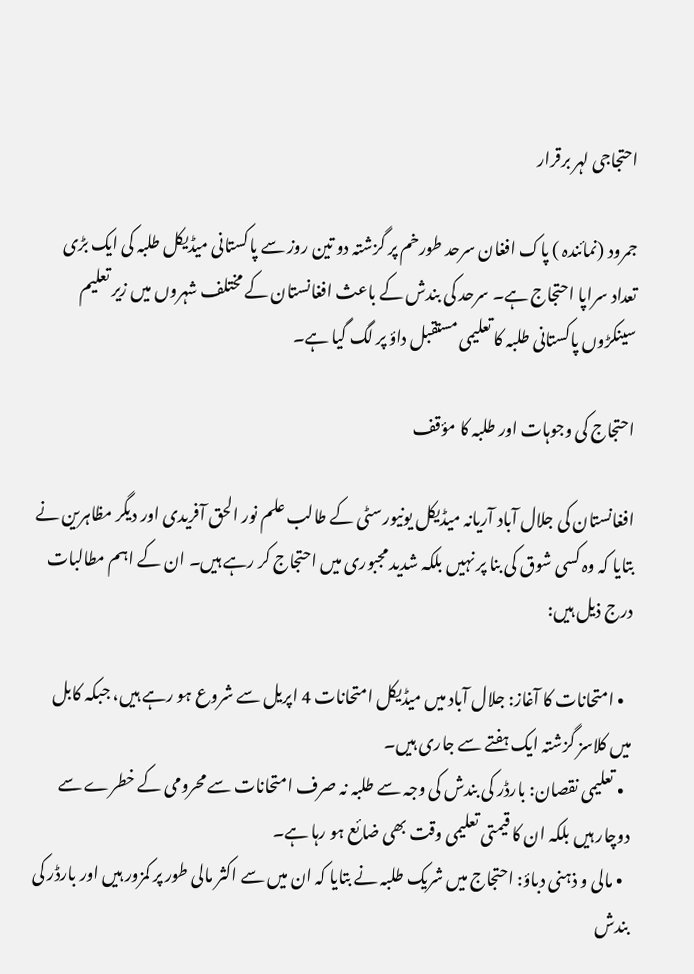احتجاجی لہر برقرار

جمرود (نمائندہ ) پاک افغان سرحد طورخم پر گزشتہ دو تین روز سے پاکستانی میڈیکل طلبہ کی ایک بڑی تعداد سراپا احتجاج ہے۔ سرحد کی بندش کے باعث افغانستان کے مختلف شہروں میں زیر تعلیم سینکڑوں پاکستانی طلبہ کا تعلیمی مستقبل داؤ پر لگ گیا ہے۔

احتجاج کی وجوہات اور طلبہ کا مؤقف

افغانستان کی جلال آباد آریانہ میڈیکل یونیورسٹی کے طالب علم نور الحق آفریدی اور دیگر مظاہرین نے بتایا کہ وہ کسی شوق کی بنا پر نہیں بلکہ شدید مجبوری میں احتجاج کر رہے ہیں۔ ان کے اہم مطالبات درج ذیل ہیں:

  • امتحانات کا آغاز: جلال آباد میں میڈیکل امتحانات 4 اپریل سے شروع ہو رہے ہیں، جبکہ کابل میں کلاسز گزشتہ ایک ہفتے سے جاری ہیں۔
  • تعلیمی نقصان: بارڈر کی بندش کی وجہ سے طلبہ نہ صرف امتحانات سے محرومی کے خطرے سے دوچار ہیں بلکہ ان کا قیمتی تعلیمی وقت بھی ضائع ہو رہا ہے۔
  • مالی و ذہنی دباؤ: احتجاج میں شریک طلبہ نے بتایا کہ ان میں سے اکثر مالی طور پر کمزور ہیں اور بارڈر کی بندش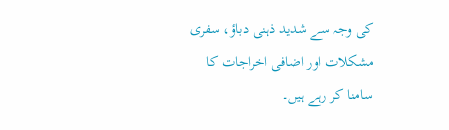کی وجہ سے شدید ذہنی دباؤ، سفری مشکلات اور اضافی اخراجات کا سامنا کر رہے ہیں۔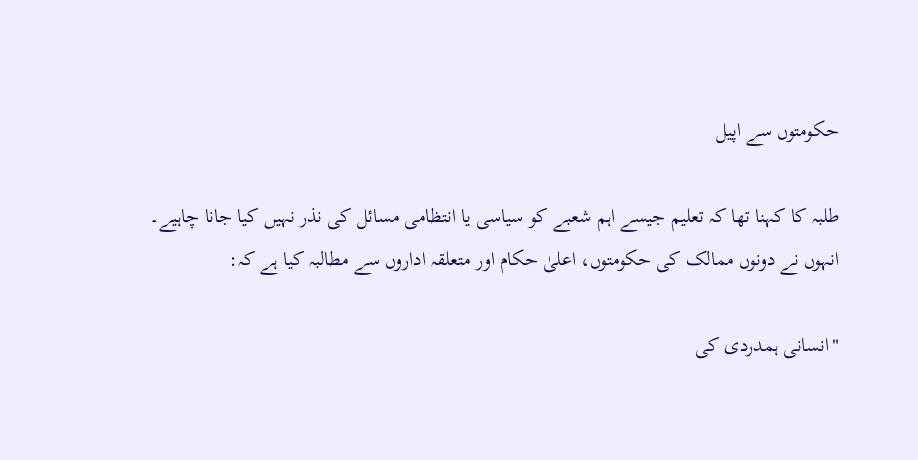حکومتوں سے اپیل

طلبہ کا کہنا تھا کہ تعلیم جیسے اہم شعبے کو سیاسی یا انتظامی مسائل کی نذر نہیں کیا جانا چاہیے۔ انہوں نے دونوں ممالک کی حکومتوں، اعلیٰ حکام اور متعلقہ اداروں سے مطالبہ کیا ہے کہ:

"انسانی ہمدردی کی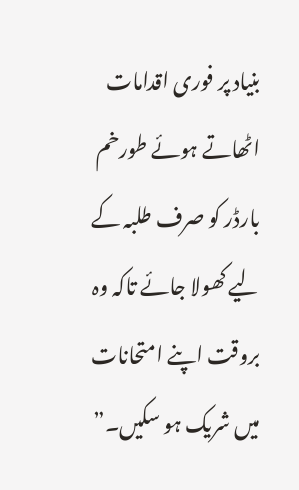بنیاد پر فوری اقدامات اٹھاتے ہوئے طورخم بارڈر کو صرف طلبہ کے لیے کھولا جائے تاکہ وہ بروقت اپنے امتحانات میں شریک ہو سکیں۔”